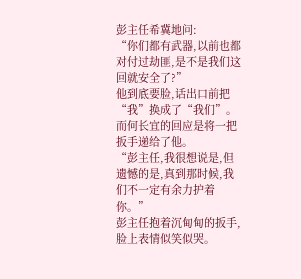彭主任希冀地问:
“你们都有武器,以前也都对付过劫匪,是不是我们这回就安全了?”
他到底要脸,话出口前把“我”换成了“我们”。
而何长宜的回应是将一把扳手递给了他。
“彭主任,我很想说是,但遗憾的是,真到那时候,我们不一定有余力护着你。”
彭主任抱着沉甸甸的扳手,脸上表情似笑似哭。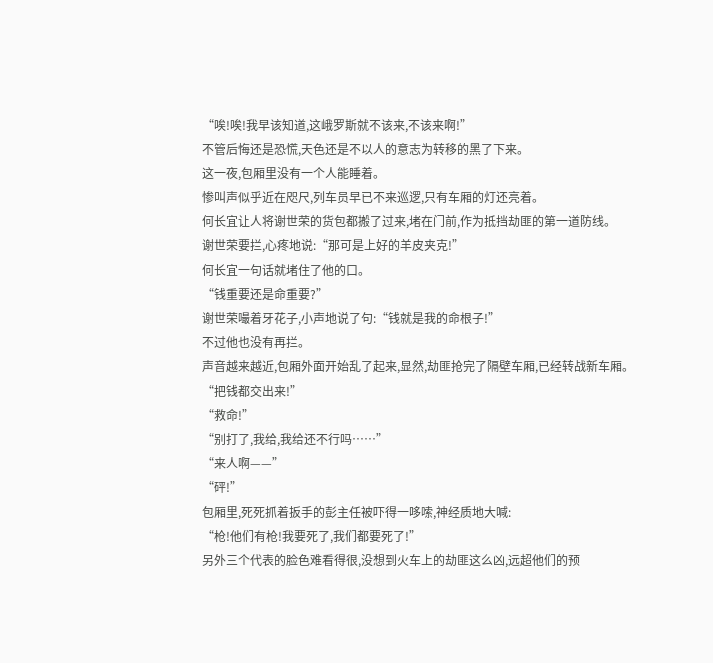“唉!唉!我早该知道,这峨罗斯就不该来,不该来啊!”
不管后悔还是恐慌,天色还是不以人的意志为转移的黑了下来。
这一夜,包厢里没有一个人能睡着。
惨叫声似乎近在咫尺,列车员早已不来巡逻,只有车厢的灯还亮着。
何长宜让人将谢世荣的货包都搬了过来,堵在门前,作为抵挡劫匪的第一道防线。
谢世荣要拦,心疼地说:“那可是上好的羊皮夹克!”
何长宜一句话就堵住了他的口。
“钱重要还是命重要?”
谢世荣嘬着牙花子,小声地说了句:“钱就是我的命根子!”
不过他也没有再拦。
声音越来越近,包厢外面开始乱了起来,显然,劫匪抢完了隔壁车厢,已经转战新车厢。
“把钱都交出来!”
“救命!”
“别打了,我给,我给还不行吗……”
“来人啊——”
“砰!”
包厢里,死死抓着扳手的彭主任被吓得一哆嗦,神经质地大喊:
“枪!他们有枪!我要死了,我们都要死了!”
另外三个代表的脸色难看得很,没想到火车上的劫匪这么凶,远超他们的预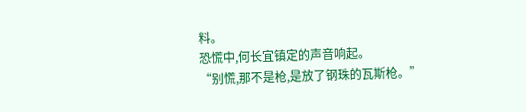料。
恐慌中,何长宜镇定的声音响起。
“别慌,那不是枪,是放了钢珠的瓦斯枪。”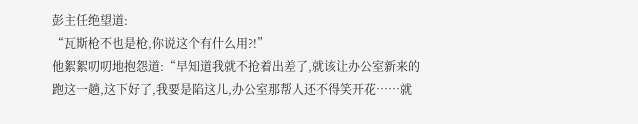彭主任绝望道:
“瓦斯枪不也是枪,你说这个有什么用?!”
他絮絮叨叨地抱怨道:“早知道我就不抢着出差了,就该让办公室新来的跑这一趟,这下好了,我要是陷这儿,办公室那帮人还不得笑开花……就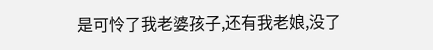是可怜了我老婆孩子,还有我老娘,没了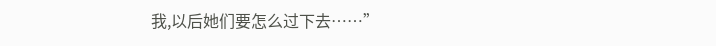我,以后她们要怎么过下去……”